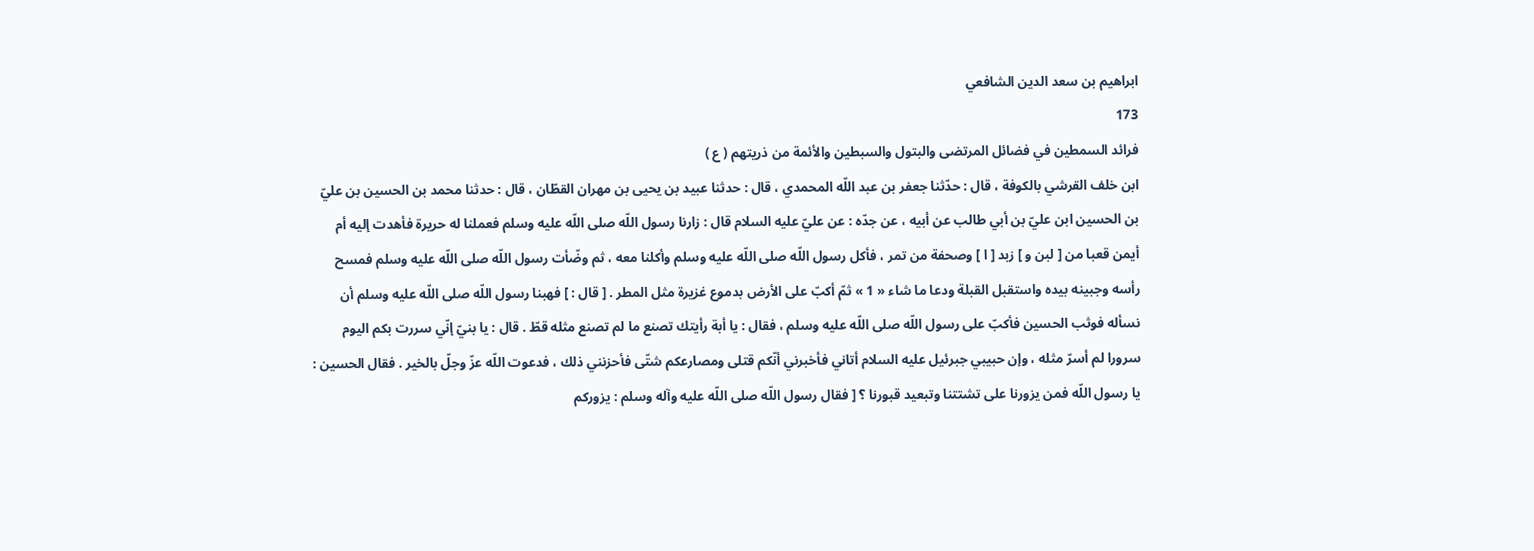ابراهيم بن سعد الدين الشافعي
173
فرائد السمطين في فضائل المرتضى والبتول والسبطين والأئمة من ذريتهم ( ع )
ابن خلف القرشي بالكوفة ، قال : حدّثنا جعفر بن عبد اللّه المحمدي ، قال : حدثنا عبيد بن يحيى بن مهران القطّان ، قال : حدثنا محمد بن الحسين بن عليّ بن الحسين ابن عليّ بن أبي طالب عن أبيه ، عن جدّه : عن عليّ عليه السلام قال : زارنا رسول اللّه صلى اللّه عليه وسلم فعملنا له حريرة فأهدت إليه أم أيمن قعبا من [ لبن و ] زبد [ ا ] وصحفة من تمر ، فأكل رسول اللّه صلى اللّه عليه وسلم وأكلنا معه ، ثم وضّأت رسول اللّه صلى اللّه عليه وسلم فمسح رأسه وجبينه بيده واستقبل القبلة ودعا ما شاء « 1 » ثمّ أكبّ على الأرض بدموع غزيرة مثل المطر . [ قال : ] فهبنا رسول اللّه صلى اللّه عليه وسلم أن نسأله فوثب الحسين فأكبّ على رسول اللّه صلى اللّه عليه وسلم ، فقال : يا أبة رأيتك تصنع ما لم تصنع مثله قطّ . قال : يا بنيّ إنّي سررت بكم اليوم سرورا لم أسرّ مثله ، وإن حبيبي جبرئيل عليه السلام أتاني فأخبرني أنّكم قتلى ومصارعكم شتّى فأحزنني ذلك ، فدعوت اللّه عزّ وجلّ بالخير . فقال الحسين : يا رسول اللّه فمن يزورنا على تشتتنا وتبعيد قبورنا ؟ [ فقال رسول اللّه صلى اللّه عليه وآله وسلم : يزوركم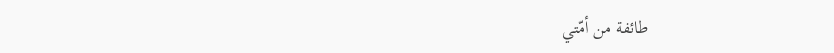طائفة من أمّتي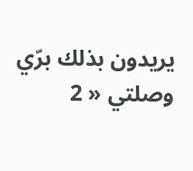يريدون بذلك برّي وصلتي « 2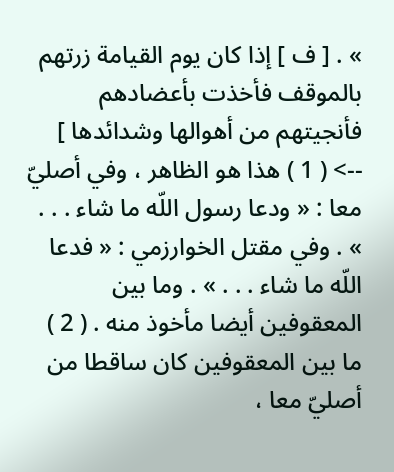» . [ ف ] إذا كان يوم القيامة زرتهم بالموقف فأخذت بأعضادهم فأنجيتهم من أهوالها وشدائدها ]
--> ( 1 ) هذا هو الظاهر ، وفي أصليّ معا : « ودعا رسول اللّه ما شاء . . . » . وفي مقتل الخوارزمي : « فدعا اللّه ما شاء . . . » . وما بين المعقوفين أيضا مأخوذ منه . ( 2 ) ما بين المعقوفين كان ساقطا من أصليّ معا ،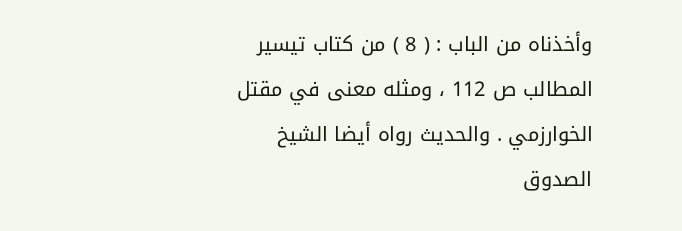وأخذناه من الباب : ( 8 ) من كتاب تيسير المطالب ص 112 ، ومثله معنى في مقتل الخوارزمي . والحديث رواه أيضا الشيخ الصدوق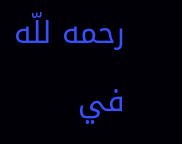رحمه للّه في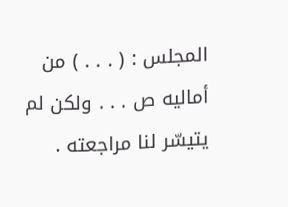المجلس : ( . . . ) من أماليه ص . . . ولكن لم يتيسّر لنا مراجعته .